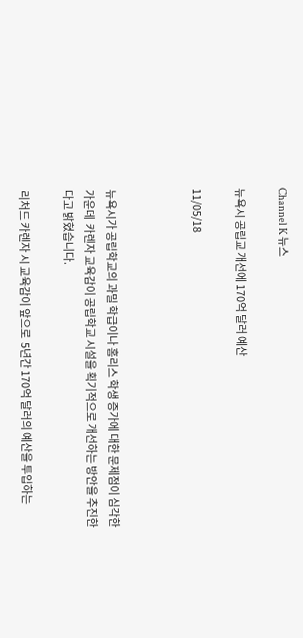Channel K 뉴스

뉴욕시 공립교 개선에 170억 달러 예산

11/05/18



뉴욕시가 공립학교의 과밀 학급이나 홈리스 학생 증가에 대한 문제점이 심각한 가운데  카렌자 교육감이 공립학교 시설을 획기적으로 개선하는 방안을 추진한다고 밝혔습니다.

리처드 카렌자 시 교육감이 앞으로  5년간 170억 달러의 예산을 투입하는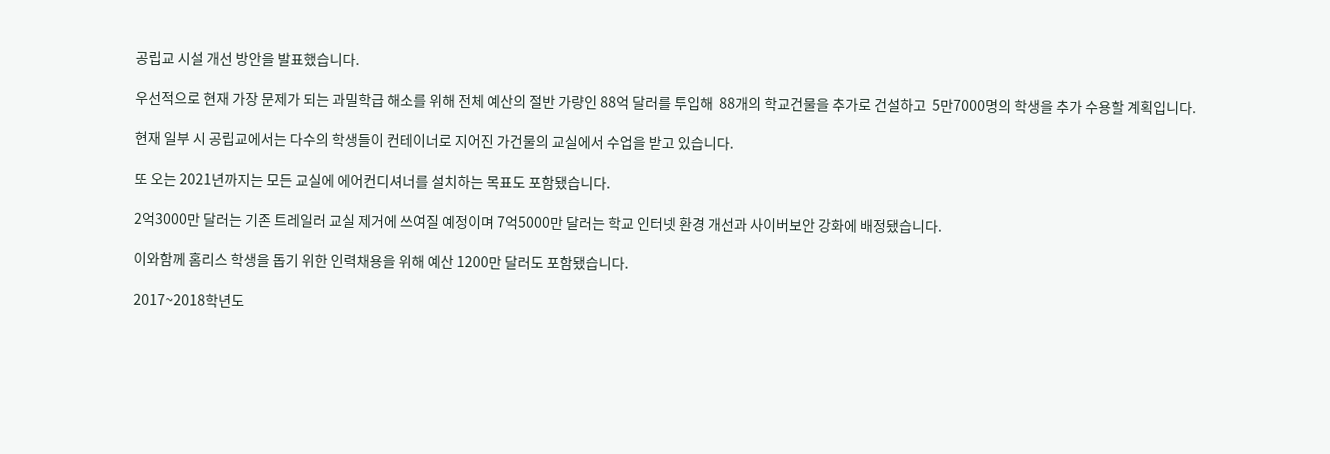공립교 시설 개선 방안을 발표했습니다.

우선적으로 현재 가장 문제가 되는 과밀학급 해소를 위해 전체 예산의 절반 가량인 88억 달러를 투입해  88개의 학교건물을 추가로 건설하고  5만7000명의 학생을 추가 수용할 계획입니다.

현재 일부 시 공립교에서는 다수의 학생들이 컨테이너로 지어진 가건물의 교실에서 수업을 받고 있습니다.

또 오는 2021년까지는 모든 교실에 에어컨디셔너를 설치하는 목표도 포함됐습니다.

2억3000만 달러는 기존 트레일러 교실 제거에 쓰여질 예정이며 7억5000만 달러는 학교 인터넷 환경 개선과 사이버보안 강화에 배정됐습니다.

이와함께 홈리스 학생을 돕기 위한 인력채용을 위해 예산 1200만 달러도 포함됐습니다.

2017~2018학년도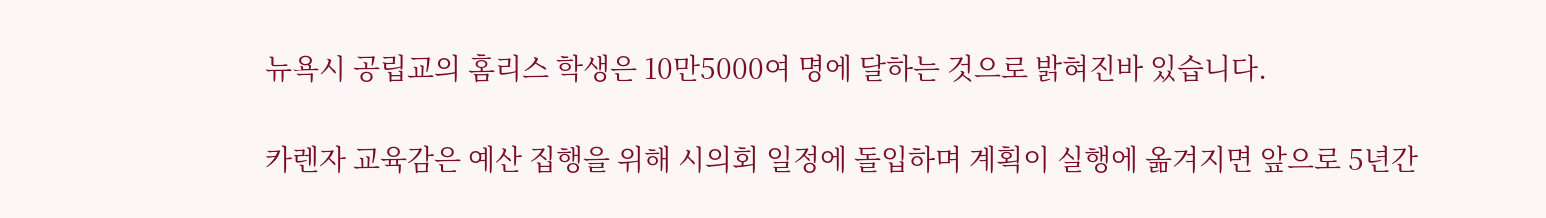뉴욕시 공립교의 홈리스 학생은 10만5000여 명에 달하는 것으로 밝혀진바 있습니다.

카렌자 교육감은 예산 집행을 위해 시의회 일정에 돌입하며 계획이 실행에 옮겨지면 앞으로 5년간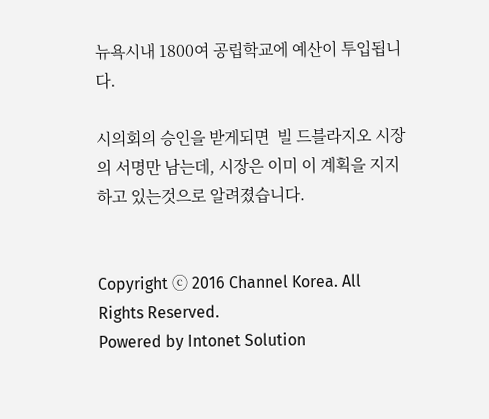뉴욕시내 1800여 공립학교에 예산이 투입됩니다.

시의회의 승인을 받게되면  빌 드블라지오 시장의 서명만 남는데, 시장은 이미 이 계획을 지지하고 있는것으로 알려졌습니다.


Copyright ⓒ 2016 Channel Korea. All Rights Reserved.
Powered by Intonet Solution